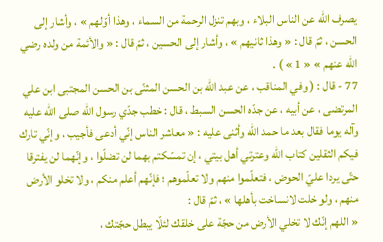يصرف اللّه عن الناس البلاء ، وبهم تنزل الرحمة من السماء ، وهذا أوّلهم » ، وأشار إلى الحسن ، ثمّ قال : « وهذا ثانيهم » ، وأشار إلى الحسين ، ثمّ قال : « والأئمة من ولده رضي اللّه عنهم » « 1 » ) .
77 - قال : ( وفي المناقب ، عن عبد اللّه بن الحسن المثنّى بن الحسن المجتبى ابن علي المرتضى ، عن أبيه ، عن جدّه الحسن السبط ، قال : خطب جدّي رسول اللّه صلى اللّه عليه وآله يوما فقال بعد ما حمد اللّه وأثنى عليه : « معاشر الناس إنّي أدعى فأجيب ، وإنّي تارك فيكم الثقلين كتاب اللّه وعترتي أهل بيتي ، إن تمسّكتم بهما لن تضلّوا ، وإنّهما لن يفترقا حتّى يردا عليّ الحوض ، فتعلّموا منهم ولا تعلّموهم ؛ فإنّهم أعلم منكم ، ولا تخلو الأرض منهم ، ولو خلت لانساخت بأهلها » ، ثمّ قال :
« اللهم إنّك لا تخلي الأرض من حجّة على خلقك لئلّا يبطل حجّتك ،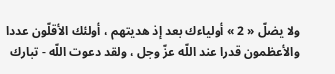ولا يضلّ « 2 » أولياءك بعد إذ هديتهم ، أولئك الأقلّون عددا والأعظمون قدرا عند اللّه عزّ وجل ، ولقد دعوت اللّه - تبارك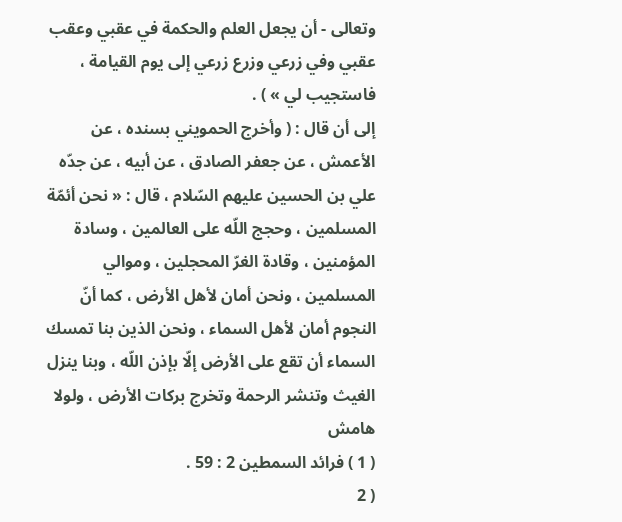وتعالى - أن يجعل العلم والحكمة في عقبي وعقب عقبي وفي زرعي وزرع زرعي إلى يوم القيامة ، فاستجيب لي » ) .
إلى أن قال : ( وأخرج الحمويني بسنده ، عن الأعمش ، عن جعفر الصادق ، عن أبيه ، عن جدّه علي بن الحسين عليهم السّلام ، قال : « نحن أئمّة المسلمين ، وحجج اللّه على العالمين ، وسادة المؤمنين ، وقادة الغرّ المحجلين ، وموالي المسلمين ، ونحن أمان لأهل الأرض ، كما أنّ النجوم أمان لأهل السماء ، ونحن الذين بنا تمسك السماء أن تقع على الأرض إلّا بإذن اللّه ، وبنا ينزل الغيث وتنشر الرحمة وتخرج بركات الأرض ، ولولا
هامش
( 1 ) فرائد السمطين 2 : 59 .
( 2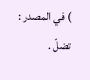) في المصدر : تضلّ .